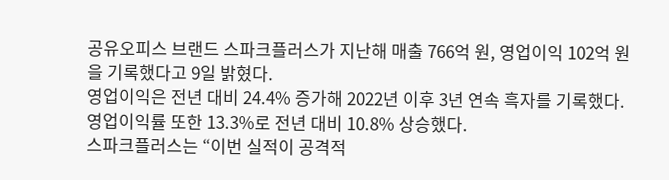공유오피스 브랜드 스파크플러스가 지난해 매출 766억 원, 영업이익 102억 원을 기록했다고 9일 밝혔다.
영업이익은 전년 대비 24.4% 증가해 2022년 이후 3년 연속 흑자를 기록했다. 영업이익률 또한 13.3%로 전년 대비 10.8% 상승했다.
스파크플러스는 “이번 실적이 공격적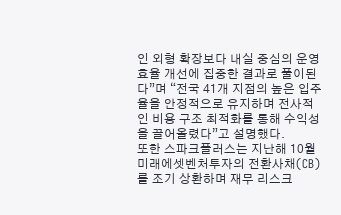인 외형 확장보다 내실 중심의 운영 효율 개선에 집중한 결과로 풀이된다”며 “전국 41개 지점의 높은 입주율을 안정적으로 유지하며 전사적인 비용 구조 최적화를 통해 수익성을 끌어올렸다”고 설명했다.
또한 스파크플러스는 지난해 10월 미래에셋벤처투자의 전환사채(CB)를 조기 상환하며 재무 리스크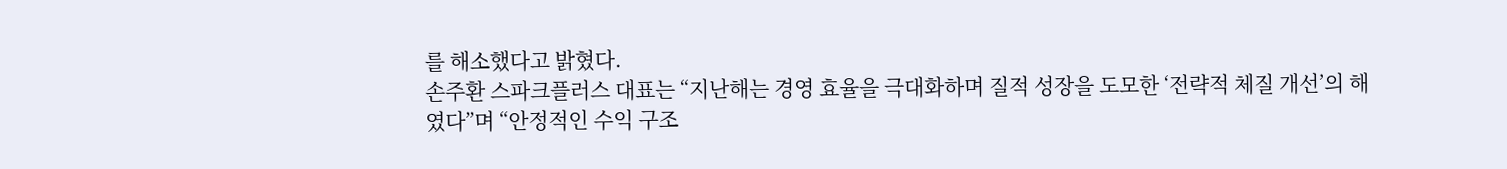를 해소했다고 밝혔다.
손주환 스파크플러스 대표는 “지난해는 경영 효율을 극대화하며 질적 성장을 도모한 ‘전략적 체질 개선’의 해였다”며 “안정적인 수익 구조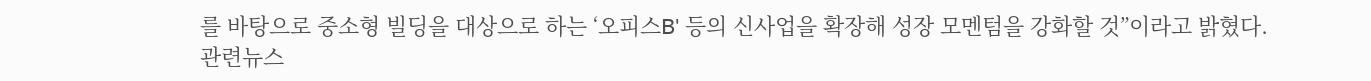를 바탕으로 중소형 빌딩을 대상으로 하는 ‘오피스B' 등의 신사업을 확장해 성장 모멘텀을 강화할 것”이라고 밝혔다.
관련뉴스